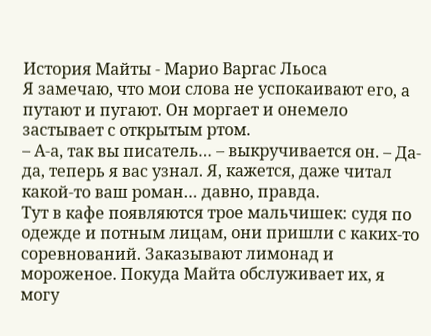История Майты - Марио Варгас Льоса
Я замечаю, что мои слова не успокаивают его, а путают и пугают. Он моргает и онемело застывает с открытым ртом.
– А-а, так вы писатель… – выкручивается он. – Да-да, теперь я вас узнал. Я, кажется, даже читал какой-то ваш роман… давно, правда.
Тут в кафе появляются трое мальчишек: судя по одежде и потным лицам, они пришли с каких-то соревнований. Заказывают лимонад и мороженое. Покуда Майта обслуживает их, я могу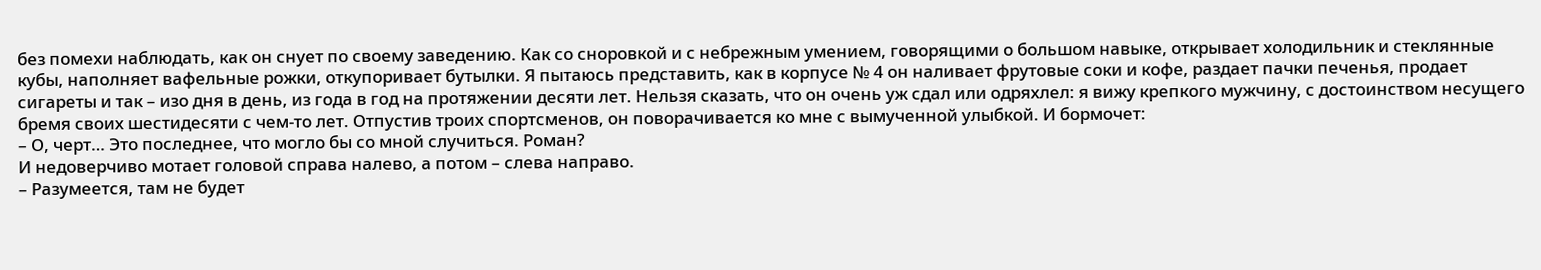без помехи наблюдать, как он снует по своему заведению. Как со сноровкой и с небрежным умением, говорящими о большом навыке, открывает холодильник и стеклянные кубы, наполняет вафельные рожки, откупоривает бутылки. Я пытаюсь представить, как в корпусе № 4 он наливает фрутовые соки и кофе, раздает пачки печенья, продает сигареты и так – изо дня в день, из года в год на протяжении десяти лет. Нельзя сказать, что он очень уж сдал или одряхлел: я вижу крепкого мужчину, с достоинством несущего бремя своих шестидесяти с чем-то лет. Отпустив троих спортсменов, он поворачивается ко мне с вымученной улыбкой. И бормочет:
– О, черт… Это последнее, что могло бы со мной случиться. Роман?
И недоверчиво мотает головой справа налево, а потом – слева направо.
– Разумеется, там не будет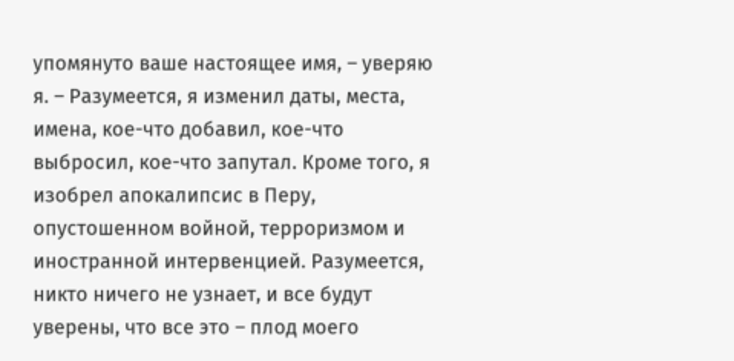упомянуто ваше настоящее имя, – уверяю я. – Разумеется, я изменил даты, места, имена, кое-что добавил, кое-что выбросил, кое-что запутал. Кроме того, я изобрел апокалипсис в Перу, опустошенном войной, терроризмом и иностранной интервенцией. Разумеется, никто ничего не узнает, и все будут уверены, что все это – плод моего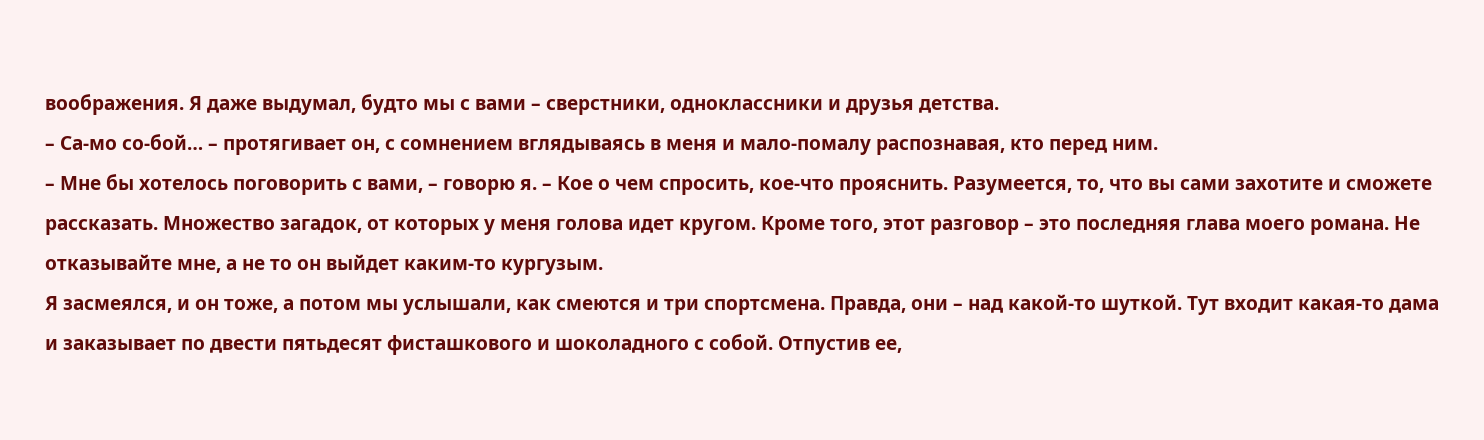воображения. Я даже выдумал, будто мы с вами – сверстники, одноклассники и друзья детства.
– Са-мо со-бой… – протягивает он, с сомнением вглядываясь в меня и мало-помалу распознавая, кто перед ним.
– Мне бы хотелось поговорить с вами, – говорю я. – Кое о чем спросить, кое-что прояснить. Разумеется, то, что вы сами захотите и сможете рассказать. Множество загадок, от которых у меня голова идет кругом. Кроме того, этот разговор – это последняя глава моего романа. Не отказывайте мне, а не то он выйдет каким-то кургузым.
Я засмеялся, и он тоже, а потом мы услышали, как смеются и три спортсмена. Правда, они – над какой-то шуткой. Тут входит какая-то дама и заказывает по двести пятьдесят фисташкового и шоколадного с собой. Отпустив ее,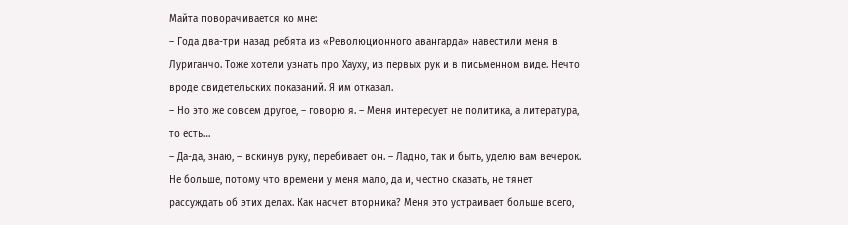Майта поворачивается ко мне:
– Года два-три назад ребята из «Революционного авангарда» навестили меня в Луриганчо. Тоже хотели узнать про Хауху, из первых рук и в письменном виде. Нечто вроде свидетельских показаний. Я им отказал.
– Но это же совсем другое, – говорю я. – Меня интересует не политика, а литература, то есть…
– Да-да, знаю, – вскинув руку, перебивает он. – Ладно, так и быть, уделю вам вечерок. Не больше, потому что времени у меня мало, да и, честно сказать, не тянет рассуждать об этих делах. Как насчет вторника? Меня это устраивает больше всего,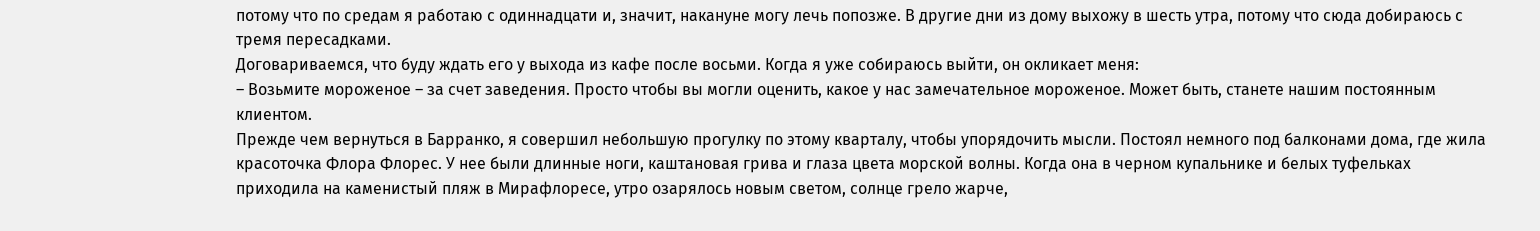потому что по средам я работаю с одиннадцати и, значит, накануне могу лечь попозже. В другие дни из дому выхожу в шесть утра, потому что сюда добираюсь с тремя пересадками.
Договариваемся, что буду ждать его у выхода из кафе после восьми. Когда я уже собираюсь выйти, он окликает меня:
– Возьмите мороженое – за счет заведения. Просто чтобы вы могли оценить, какое у нас замечательное мороженое. Может быть, станете нашим постоянным клиентом.
Прежде чем вернуться в Барранко, я совершил небольшую прогулку по этому кварталу, чтобы упорядочить мысли. Постоял немного под балконами дома, где жила красоточка Флора Флорес. У нее были длинные ноги, каштановая грива и глаза цвета морской волны. Когда она в черном купальнике и белых туфельках приходила на каменистый пляж в Мирафлоресе, утро озарялось новым светом, солнце грело жарче,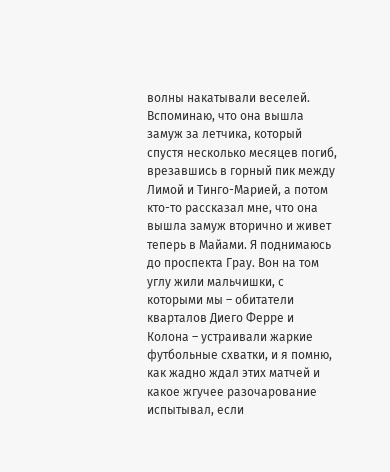волны накатывали веселей. Вспоминаю, что она вышла замуж за летчика, который спустя несколько месяцев погиб, врезавшись в горный пик между Лимой и Тинго-Марией, а потом кто-то рассказал мне, что она вышла замуж вторично и живет теперь в Майами. Я поднимаюсь до проспекта Грау. Вон на том углу жили мальчишки, с которыми мы – обитатели кварталов Диего Ферре и Колона – устраивали жаркие футбольные схватки, и я помню, как жадно ждал этих матчей и какое жгучее разочарование испытывал, если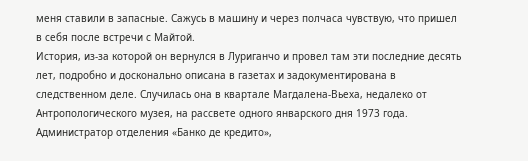меня ставили в запасные. Сажусь в машину и через полчаса чувствую, что пришел в себя после встречи с Майтой.
История, из-за которой он вернулся в Луриганчо и провел там эти последние десять лет, подробно и досконально описана в газетах и задокументирована в следственном деле. Случилась она в квартале Магдалена-Вьеха, недалеко от Антропологического музея, на рассвете одного январского дня 1973 года. Администратор отделения «Банко де кредито»,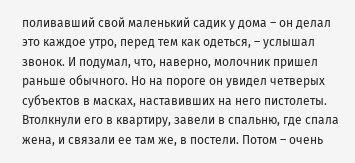поливавший свой маленький садик у дома – он делал это каждое утро, перед тем как одеться, – услышал звонок. И подумал, что, наверно, молочник пришел раньше обычного. Но на пороге он увидел четверых субъектов в масках, наставивших на него пистолеты. Втолкнули его в квартиру, завели в спальню, где спала жена, и связали ее там же, в постели. Потом – очень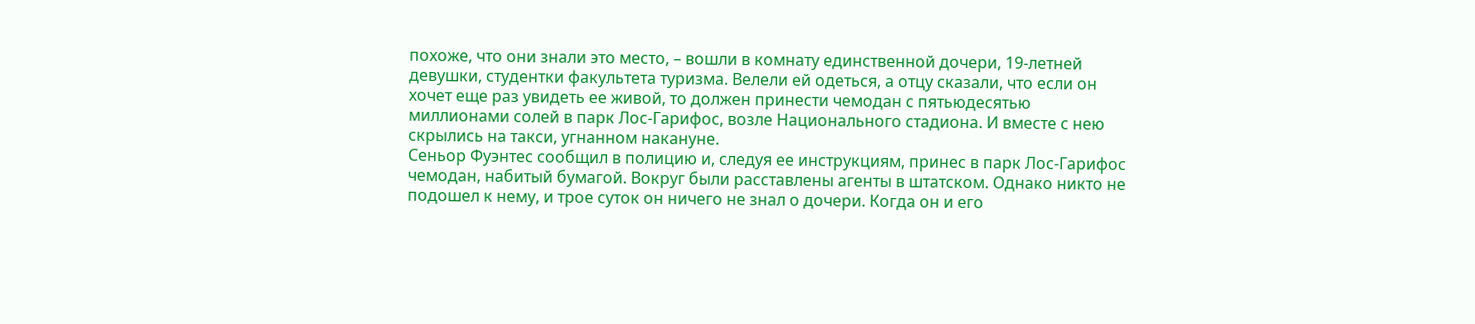похоже, что они знали это место, – вошли в комнату единственной дочери, 19-летней девушки, студентки факультета туризма. Велели ей одеться, а отцу сказали, что если он хочет еще раз увидеть ее живой, то должен принести чемодан с пятьюдесятью миллионами солей в парк Лос-Гарифос, возле Национального стадиона. И вместе с нею скрылись на такси, угнанном накануне.
Сеньор Фуэнтес сообщил в полицию и, следуя ее инструкциям, принес в парк Лос-Гарифос чемодан, набитый бумагой. Вокруг были расставлены агенты в штатском. Однако никто не подошел к нему, и трое суток он ничего не знал о дочери. Когда он и его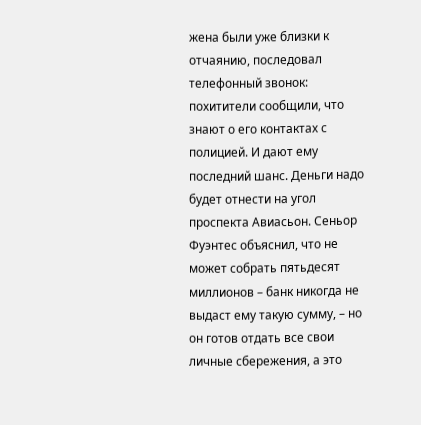жена были уже близки к отчаянию, последовал телефонный звонок: похитители сообщили, что знают о его контактах с полицией. И дают ему последний шанс. Деньги надо будет отнести на угол проспекта Авиасьон. Сеньор Фуэнтес объяснил, что не может собрать пятьдесят миллионов – банк никогда не выдаст ему такую сумму, – но он готов отдать все свои личные сбережения, а это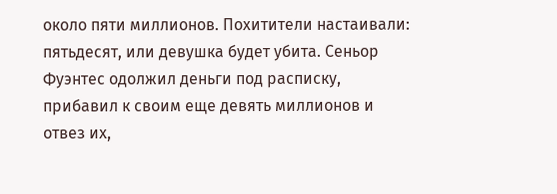около пяти миллионов. Похитители настаивали: пятьдесят, или девушка будет убита. Сеньор Фуэнтес одолжил деньги под расписку, прибавил к своим еще девять миллионов и отвез их,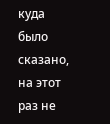куда было сказано, на этот раз не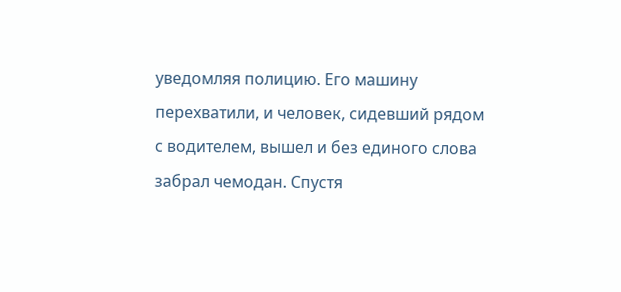уведомляя полицию. Его машину перехватили, и человек, сидевший рядом с водителем, вышел и без единого слова забрал чемодан. Спустя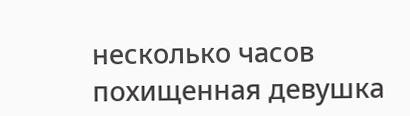несколько часов похищенная девушка